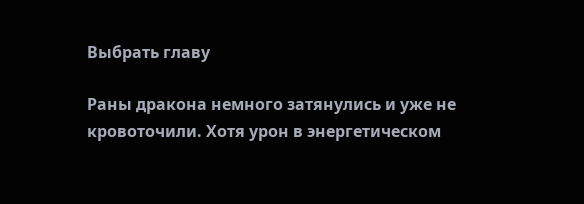Выбрать главу

Раны дракона немного затянулись и уже не кровоточили. Хотя урон в энергетическом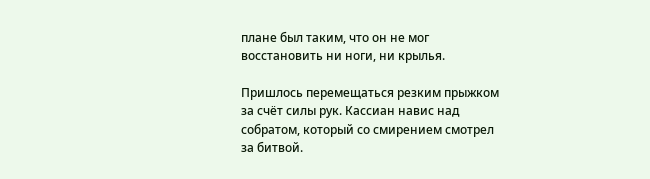плане был таким, что он не мог восстановить ни ноги, ни крылья.

Пришлось перемещаться резким прыжком за счёт силы рук. Кассиан навис над собратом, который со смирением смотрел за битвой.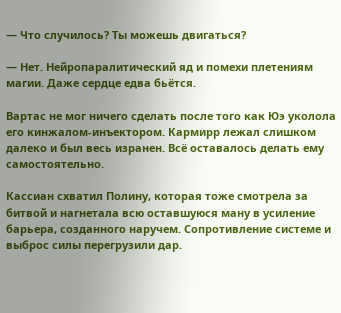— Что случилось? Ты можешь двигаться?

— Нет. Нейропаралитический яд и помехи плетениям магии. Даже сердце едва бьётся.

Вартас не мог ничего сделать после того как Юэ уколола его кинжалом-инъектором. Кармирр лежал слишком далеко и был весь изранен. Всё оставалось делать ему самостоятельно.

Кассиан схватил Полину, которая тоже смотрела за битвой и нагнетала всю оставшуюся ману в усиление барьера, созданного наручем. Сопротивление системе и выброс силы перегрузили дар.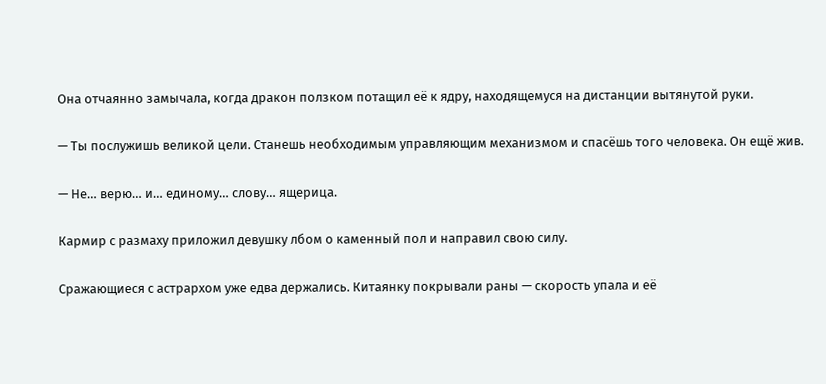Она отчаянно замычала, когда дракон ползком потащил её к ядру, находящемуся на дистанции вытянутой руки.

— Ты послужишь великой цели. Станешь необходимым управляющим механизмом и спасёшь того человека. Он ещё жив.

— Не… верю… и… единому… слову… ящерица.

Кармир с размаху приложил девушку лбом о каменный пол и направил свою силу.

Сражающиеся с астрархом уже едва держались. Китаянку покрывали раны — скорость упала и её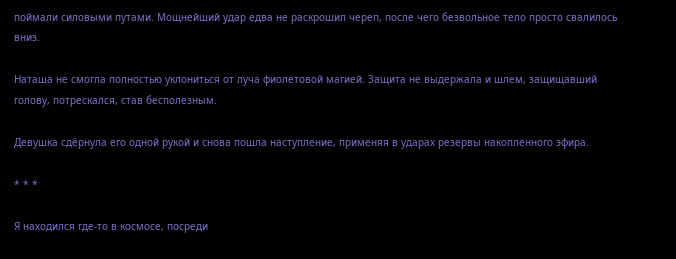поймали силовыми путами. Мощнейший удар едва не раскрошил череп, после чего безвольное тело просто свалилось вниз.

Наташа не смогла полностью уклониться от луча фиолетовой магией. Защита не выдержала и шлем, защищавший голову, потрескался, став бесполезным.

Девушка сдёрнула его одной рукой и снова пошла наступление, применяя в ударах резервы накопленного эфира.

* * *

Я находился где-то в космосе, посреди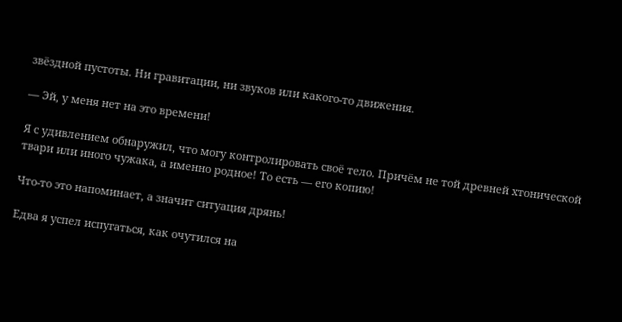звёздной пустоты. Ни гравитации, ни звуков или какого-то движения.

— Эй, у меня нет на это времени!

Я с удивлением обнаружил, что могу контролировать своё тело. Причём не той древней хтонической твари или иного чужака, а именно родное! То есть — его копию!

Что-то это напоминает, а значит ситуация дрянь!

Едва я успел испугаться, как очутился на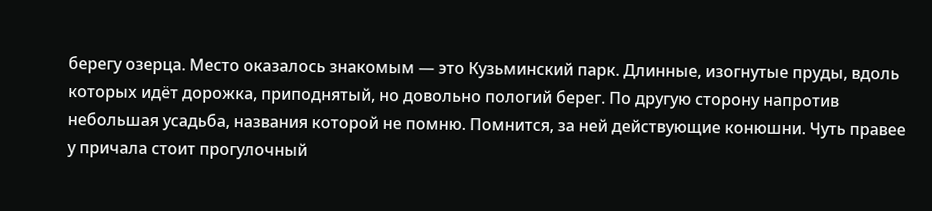берегу озерца. Место оказалось знакомым — это Кузьминский парк. Длинные, изогнутые пруды, вдоль которых идёт дорожка, приподнятый, но довольно пологий берег. По другую сторону напротив небольшая усадьба, названия которой не помню. Помнится, за ней действующие конюшни. Чуть правее у причала стоит прогулочный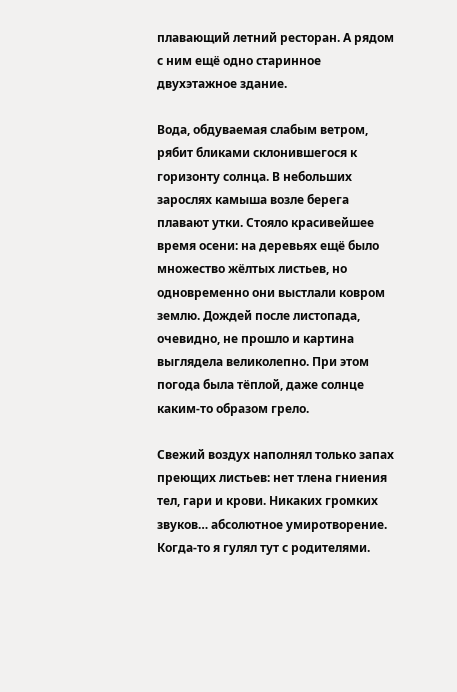плавающий летний ресторан. А рядом с ним ещё одно старинное двухэтажное здание.

Вода, обдуваемая слабым ветром, рябит бликами склонившегося к горизонту солнца. В небольших зарослях камыша возле берега плавают утки. Стояло красивейшее время осени: на деревьях ещё было множество жёлтых листьев, но одновременно они выстлали ковром землю. Дождей после листопада, очевидно, не прошло и картина выглядела великолепно. При этом погода была тёплой, даже солнце каким-то образом грело.

Свежий воздух наполнял только запах преющих листьев: нет тлена гниения тел, гари и крови. Никаких громких звуков… абсолютное умиротворение. Когда-то я гулял тут с родителями.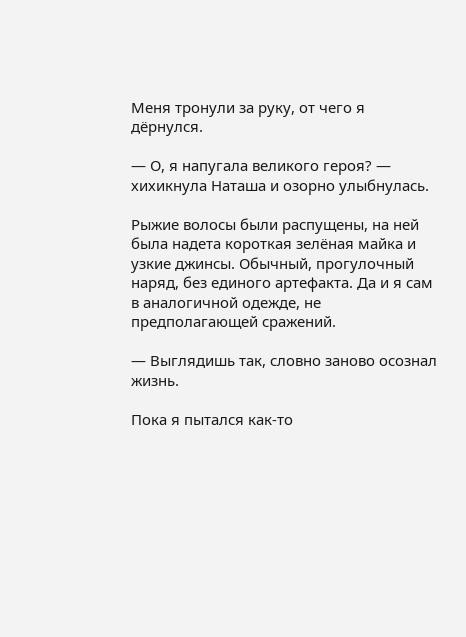Меня тронули за руку, от чего я дёрнулся.

— О, я напугала великого героя? — хихикнула Наташа и озорно улыбнулась.

Рыжие волосы были распущены, на ней была надета короткая зелёная майка и узкие джинсы. Обычный, прогулочный наряд, без единого артефакта. Да и я сам в аналогичной одежде, не предполагающей сражений.

— Выглядишь так, словно заново осознал жизнь.

Пока я пытался как-то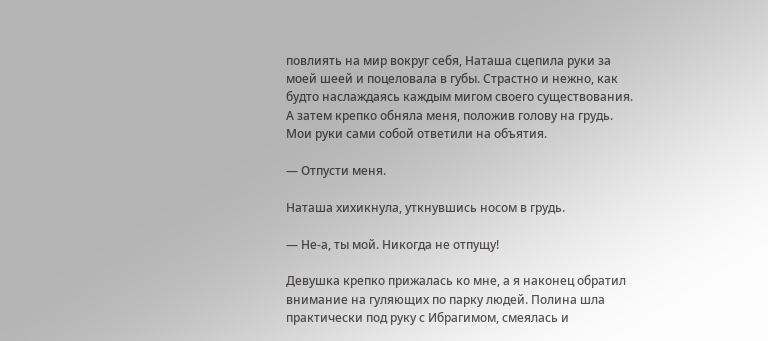повлиять на мир вокруг себя, Наташа сцепила руки за моей шеей и поцеловала в губы. Страстно и нежно, как будто наслаждаясь каждым мигом своего существования. А затем крепко обняла меня, положив голову на грудь. Мои руки сами собой ответили на объятия.

— Отпусти меня.

Наташа хихикнула, уткнувшись носом в грудь.

— Не-а, ты мой. Никогда не отпущу!

Девушка крепко прижалась ко мне, а я наконец обратил внимание на гуляющих по парку людей. Полина шла практически под руку с Ибрагимом, смеялась и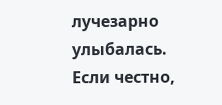лучезарно улыбалась. Если честно,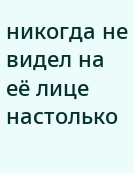никогда не видел на её лице настолько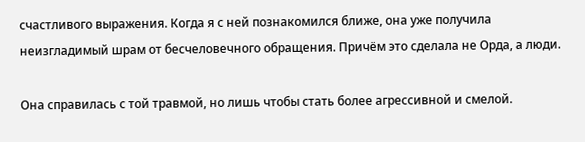счастливого выражения. Когда я с ней познакомился ближе, она уже получила неизгладимый шрам от бесчеловечного обращения. Причём это сделала не Орда, а люди.

Она справилась с той травмой, но лишь чтобы стать более агрессивной и смелой.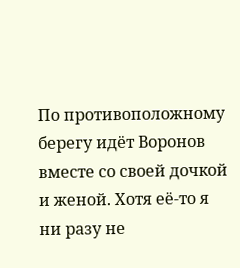По противоположному берегу идёт Воронов вместе со своей дочкой и женой. Хотя её-то я ни разу не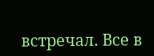встречал. Все в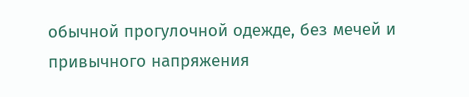обычной прогулочной одежде, без мечей и привычного напряжения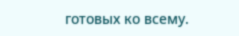готовых ко всему.